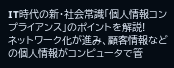IT時代の新・社会常識「個人情報コンプライアンス」のポイントを解説!
ネットワーク化が進み、顧客情報などの個人情報がコンピュータで管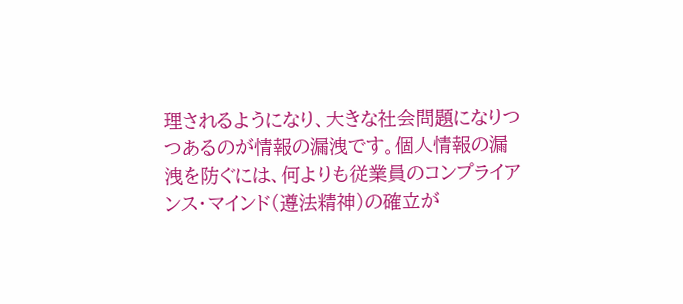理されるようになり、大きな社会問題になりつつあるのが情報の漏洩です。個人情報の漏洩を防ぐには、何よりも従業員のコンプライアンス・マインド(遵法精神)の確立が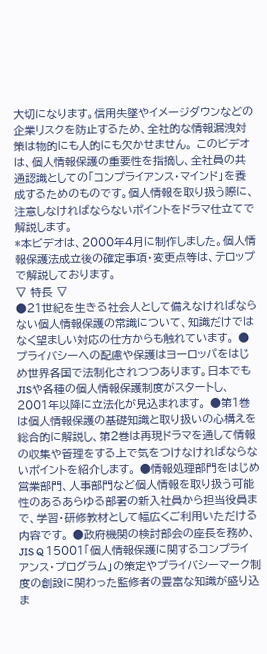大切になります。信用失墜やイメージダウンなどの企業リスクを防止するため、全社的な情報漏洩対策は物的にも人的にも欠かせません。 このビデオは、個人情報保護の重要性を指摘し、全社員の共通認識としての「コンプライアンス・マインド」を養成するためのものです。個人情報を取り扱う際に、注意しなければならないポイントをドラマ仕立てで解説します。
*本ビデオは、2000年4月に制作しました。個人情報保護法成立後の確定事項・変更点等は、テロップで解説しております。
▽ 特長 ▽
●21世紀を生きる社会人として備えなければならない個人情報保護の常識について、知識だけではなく望ましい対応の仕方からも触れています。 ●プライバシーへの配慮や保護はヨーロッパをはじめ世界各国で法制化されつつあります。日本でもJISや各種の個人情報保護制度がスタートし、2001年以降に立法化が見込まれます。 ●第1巻は個人情報保護の基礎知識と取り扱いの心構えを総合的に解説し、第2巻は再現ドラマを通して情報の収集や管理をする上で気をつけなければならないポイントを紹介します。 ●情報処理部門をはじめ営業部門、人事部門など個人情報を取り扱う可能性のあるあらゆる部署の新入社員から担当役員まで、学習・研修教材として幅広くご利用いただける内容です。 ●政府機関の検討部会の座長を務め、JIS Q 15001「個人情報保護に関するコンプライアンス・プログラム」の策定やプライバシーマーク制度の創設に関わった監修者の豊富な知識が盛り込ま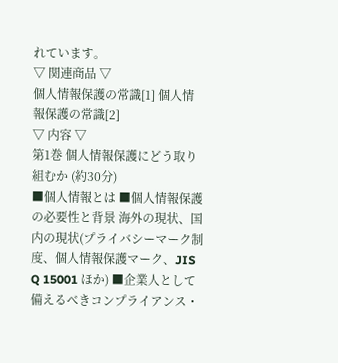れています。
▽ 関連商品 ▽
個人情報保護の常識[1] 個人情報保護の常識[2]
▽ 内容 ▽
第1巻 個人情報保護にどう取り組むか (約30分)
■個人情報とは ■個人情報保護の必要性と背景 海外の現状、国内の現状(プライバシーマーク制度、個人情報保護マーク、JIS Q 15001 ほか) ■企業人として備えるべきコンプライアンス・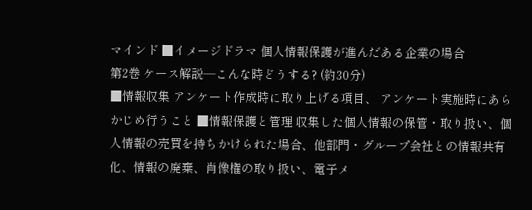マインド ■イメージドラマ 個人情報保護が進んだある企業の場合
第2巻 ケース解説―こんな時どうする? (約30分)
■情報収集 アンケート作成時に取り上げる項目、 アンケート実施時にあらかじめ行うこと ■情報保護と管理 収集した個人情報の保管・取り扱い、個人情報の売買を持ちかけられた場合、他部門・グループ会社との情報共有化、情報の廃棄、肖像権の取り扱い、電子メ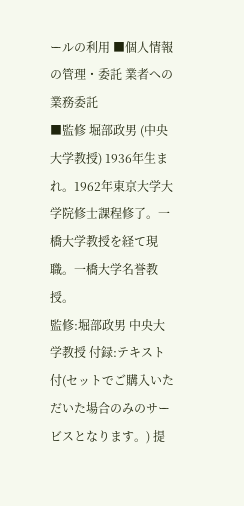ールの利用 ■個人情報の管理・委託 業者への業務委託
■監修 堀部政男 (中央大学教授) 1936年生まれ。1962年東京大学大学院修士課程修了。一橋大学教授を経て現職。一橋大学名誉教授。
監修:堀部政男 中央大学教授 付録:テキスト付(セットでご購入いただいた場合のみのサービスとなります。) 提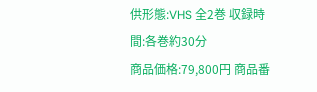供形態:VHS 全2巻 収録時間:各巻約30分
商品価格:79,800円 商品番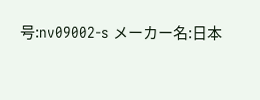号:nv09002-s メーカー名:日本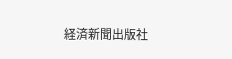経済新聞出版社